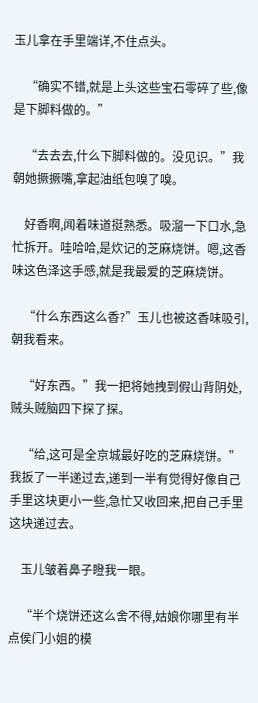玉儿拿在手里端详,不住点头。

    “确实不错,就是上头这些宝石零碎了些,像是下脚料做的。”

    “去去去,什么下脚料做的。没见识。”我朝她撅撅嘴,拿起油纸包嗅了嗅。

    好香啊,闻着味道挺熟悉。吸溜一下口水,急忙拆开。哇哈哈,是炊记的芝麻烧饼。嗯,这香味这色泽这手感,就是我最爱的芝麻烧饼。

    “什么东西这么香?”玉儿也被这香味吸引,朝我看来。

    “好东西。”我一把将她拽到假山背阴处,贼头贼脑四下探了探。

    “给,这可是全京城最好吃的芝麻烧饼。”我扳了一半递过去,递到一半有觉得好像自己手里这块更小一些,急忙又收回来,把自己手里这块递过去。

    玉儿皱着鼻子瞪我一眼。

    “半个烧饼还这么舍不得,姑娘你哪里有半点侯门小姐的模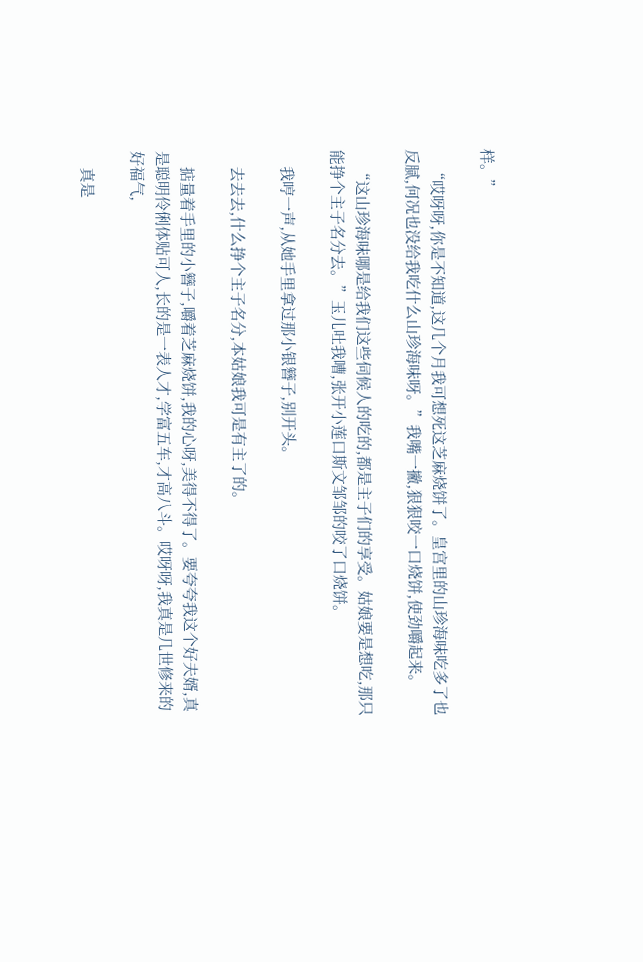样。”

    “哎呀呀,你是不知道,这几个月我可想死这芝麻烧饼了。皇宫里的山珍海味吃多了也反腻,何况也没给我吃什么山珍海味呀。”我嘴一撇,狠狠咬一口烧饼,使劲嚼起来。

    “这山珍海味哪是给我们这些伺候人的吃的,都是主子们的享受。姑娘要是想吃,那只能挣个主子名分去。”玉儿吐我嘈,张开小莲口斯文邹邹的咬了口烧饼。

    我哼一声,从她手里拿过那小银簪子,别开头。

    去去去,什么挣个主子名分,本姑娘我可是有主了的。

    掂量着手里的小簪子,嚼着芝麻烧饼,我的心呀,美得不得了。要夸夸我这个好夫婿,真是聪明伶俐体贴可人,长的是一表人才,学富五车,才高八斗。哎呀呀,我真是几世修来的好福气,

    真是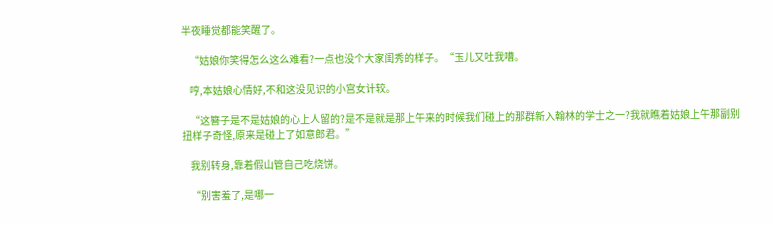半夜睡觉都能笑醒了。

    “姑娘你笑得怎么这么难看?一点也没个大家闺秀的样子。“玉儿又吐我嘈。

    哼,本姑娘心情好,不和这没见识的小宫女计较。

    “这簪子是不是姑娘的心上人留的?是不是就是那上午来的时候我们碰上的那群新入翰林的学士之一?我就瞧着姑娘上午那副别扭样子奇怪,原来是碰上了如意郎君。”

    我别转身,靠着假山管自己吃烧饼。

    “别害羞了,是哪一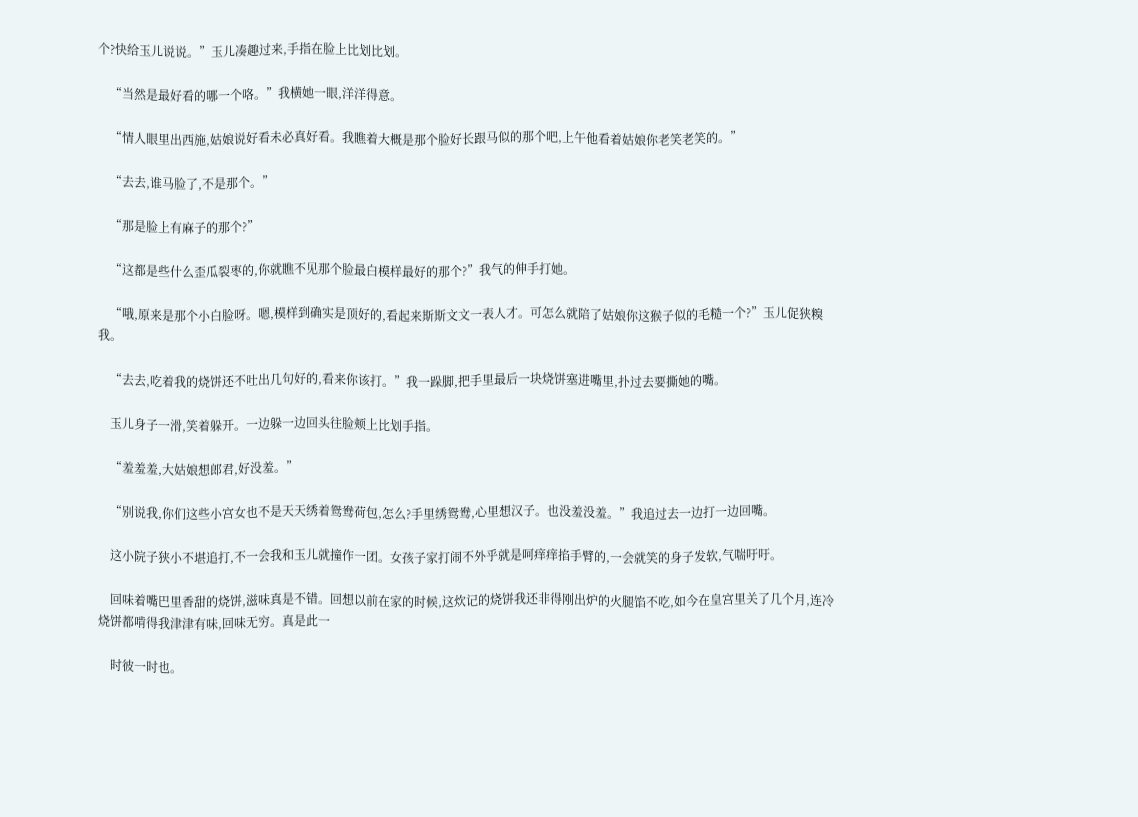个?快给玉儿说说。”玉儿凑趣过来,手指在脸上比划比划。

    “当然是最好看的哪一个咯。”我横她一眼,洋洋得意。

    “情人眼里出西施,姑娘说好看未必真好看。我瞧着大概是那个脸好长跟马似的那个吧,上午他看着姑娘你老笑老笑的。”

    “去去,谁马脸了,不是那个。”

    “那是脸上有麻子的那个?”

    “这都是些什么歪瓜裂枣的,你就瞧不见那个脸最白模样最好的那个?”我气的伸手打她。

    “哦,原来是那个小白脸呀。嗯,模样到确实是顶好的,看起来斯斯文文一表人才。可怎么就陪了姑娘你这猴子似的毛糙一个?”玉儿促狭糗我。

    “去去,吃着我的烧饼还不吐出几句好的,看来你该打。”我一跺脚,把手里最后一块烧饼塞进嘴里,扑过去要撕她的嘴。

    玉儿身子一滑,笑着躲开。一边躲一边回头往脸颊上比划手指。

    “羞羞羞,大姑娘想郎君,好没羞。”

    “别说我,你们这些小宫女也不是天天绣着鸳鸯荷包,怎么?手里绣鸳鸯,心里想汉子。也没羞没羞。”我追过去一边打一边回嘴。

    这小院子狭小不堪追打,不一会我和玉儿就撞作一团。女孩子家打闹不外乎就是呵痒痒掐手臂的,一会就笑的身子发软,气喘吁吁。

    回味着嘴巴里香甜的烧饼,滋味真是不错。回想以前在家的时候,这炊记的烧饼我还非得刚出炉的火腿馅不吃,如今在皇宫里关了几个月,连冷烧饼都啃得我津津有味,回味无穷。真是此一

    时彼一时也。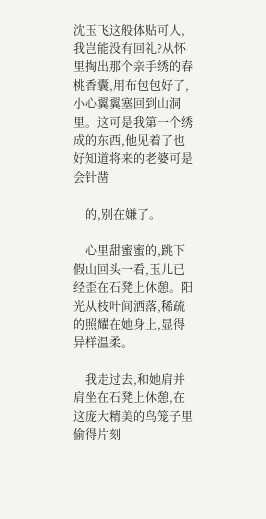沈玉飞这般体贴可人,我岂能没有回礼?从怀里掏出那个亲手绣的春桃香囊,用布包包好了,小心翼翼塞回到山洞里。这可是我第一个绣成的东西,他见着了也好知道将来的老婆可是会针凿

    的,别在嫌了。

    心里甜蜜蜜的,跳下假山回头一看,玉儿已经歪在石凳上休憩。阳光从枝叶间洒落,稀疏的照耀在她身上,显得异样温柔。

    我走过去,和她肩并肩坐在石凳上休憩,在这庞大精美的鸟笼子里偷得片刻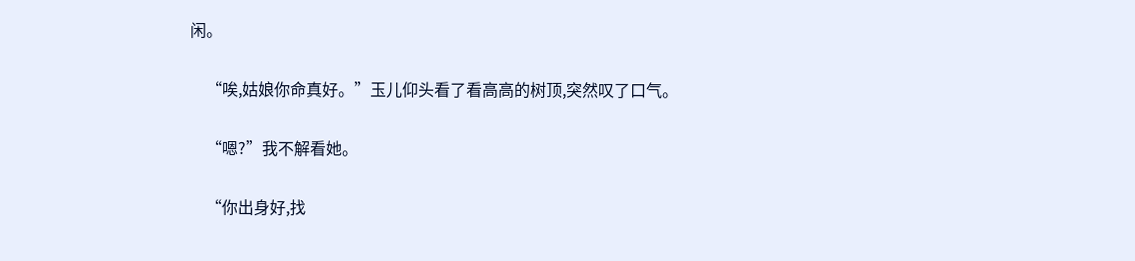闲。

    “唉,姑娘你命真好。”玉儿仰头看了看高高的树顶,突然叹了口气。

    “嗯?”我不解看她。

    “你出身好,找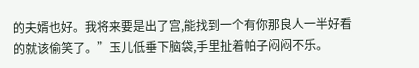的夫婿也好。我将来要是出了宫,能找到一个有你那良人一半好看的就该偷笑了。”玉儿低垂下脑袋,手里扯着帕子闷闷不乐。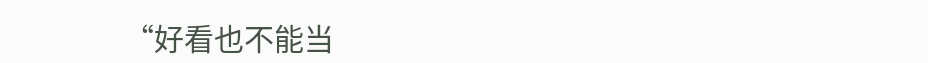“好看也不能当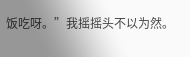饭吃呀。”我摇摇头不以为然。